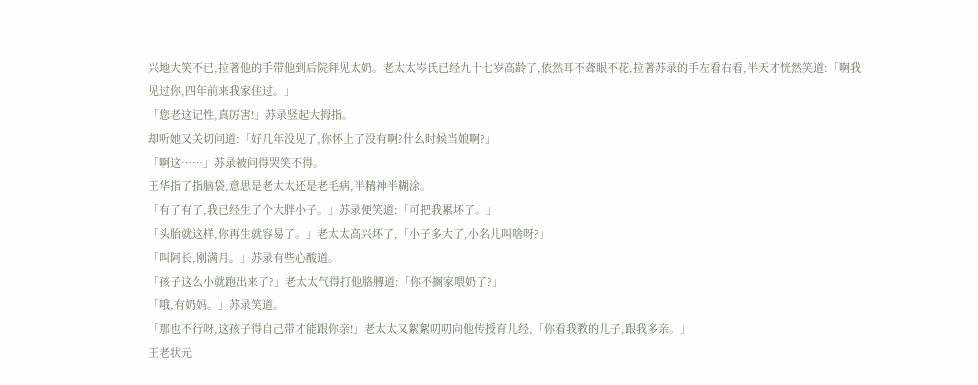兴地大笑不已,拉著他的手带他到后院拜见太奶。老太太岑氏已经九十七岁高龄了,依然耳不聋眼不花,拉著苏录的手左看右看,半天才恍然笑道:「啊我见过你,四年前来我家住过。」
「您老这记性,真厉害!」苏录竖起大拇指。
却听她又关切问道:「好几年没见了,你怀上了没有啊?什么时候当娘啊?」
「啊这……」苏录被问得哭笑不得。
王华指了指脑袋,意思是老太太还是老毛病,半精神半糊涂。
「有了有了,我已经生了个大胖小子。」苏录便笑道:「可把我累坏了。」
「头胎就这样,你再生就容易了。」老太太高兴坏了,「小子多大了,小名儿叫啥呀?」
「叫阿长,刚满月。」苏录有些心酸道。
「孩子这么小就跑出来了?」老太太气得打他胳膊道:「你不搁家喂奶了?」
「哦,有奶妈。」苏录笑道。
「那也不行呀,这孩子得自己带才能跟你亲!」老太太又絮絮叨叨向他传授育儿经,「你看我教的儿子,跟我多亲。」
王老状元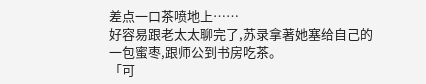差点一口茶喷地上……
好容易跟老太太聊完了,苏录拿著她塞给自己的一包蜜枣,跟师公到书房吃茶。
「可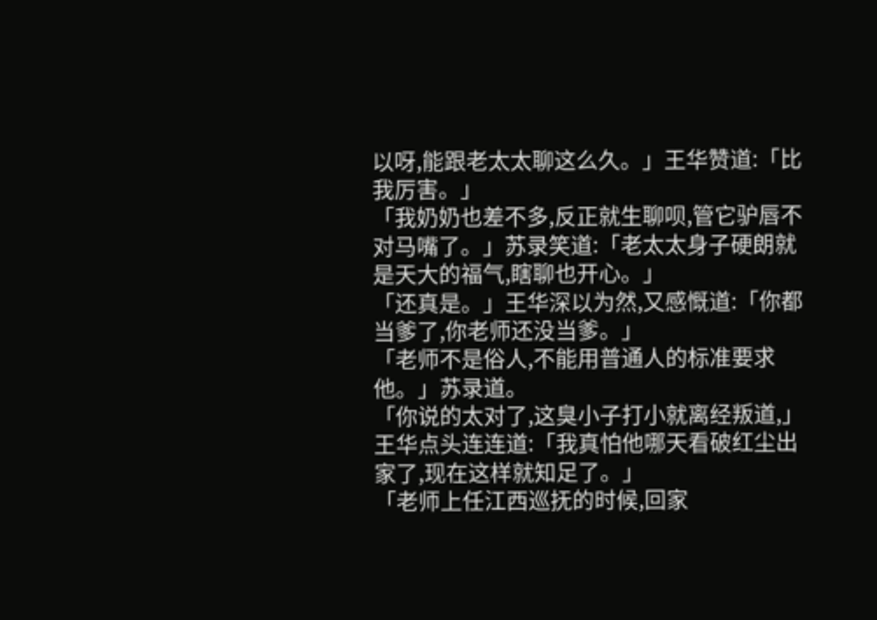以呀,能跟老太太聊这么久。」王华赞道:「比我厉害。」
「我奶奶也差不多,反正就生聊呗,管它驴唇不对马嘴了。」苏录笑道:「老太太身子硬朗就是天大的福气,瞎聊也开心。」
「还真是。」王华深以为然,又感慨道:「你都当爹了,你老师还没当爹。」
「老师不是俗人,不能用普通人的标准要求他。」苏录道。
「你说的太对了,这臭小子打小就离经叛道,」王华点头连连道:「我真怕他哪天看破红尘出家了,现在这样就知足了。」
「老师上任江西巡抚的时候,回家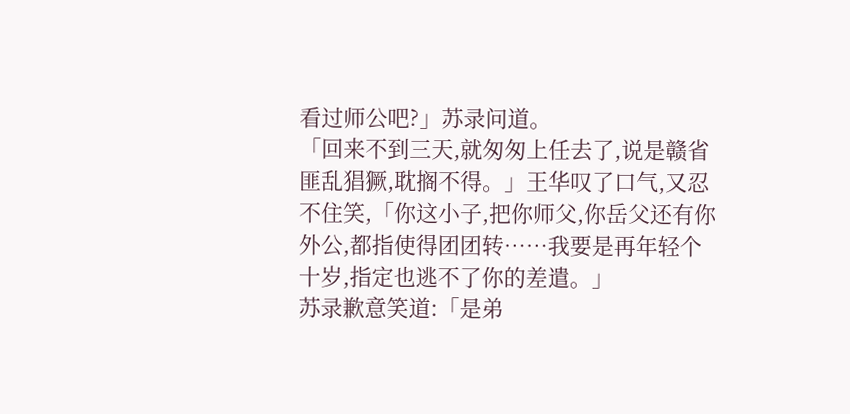看过师公吧?」苏录问道。
「回来不到三天,就匆匆上任去了,说是赣省匪乱猖獗,耽搁不得。」王华叹了口气,又忍不住笑,「你这小子,把你师父,你岳父还有你外公,都指使得团团转……我要是再年轻个十岁,指定也逃不了你的差遣。」
苏录歉意笑道:「是弟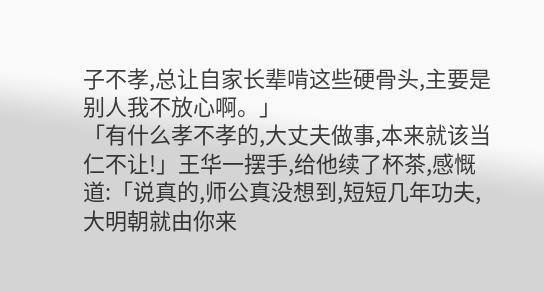子不孝,总让自家长辈啃这些硬骨头,主要是别人我不放心啊。」
「有什么孝不孝的,大丈夫做事,本来就该当仁不让!」王华一摆手,给他续了杯茶,感慨道:「说真的,师公真没想到,短短几年功夫,大明朝就由你来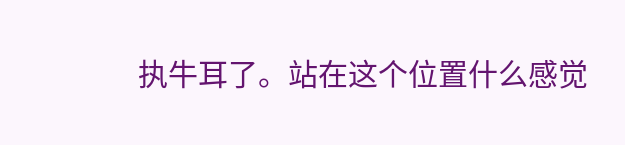执牛耳了。站在这个位置什么感觉